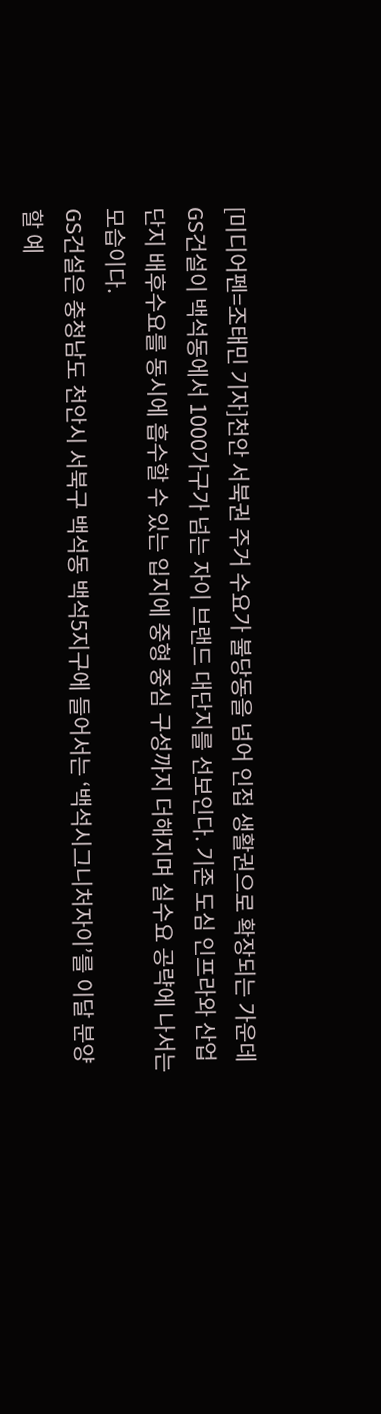[미디어펜=조태민 기자]천안 서북권 주거 수요가 불당동을 넘어 인접 생활권으로 확장되는 가운데 GS건설이 백석동에서 1000가구가 넘는 자이 브랜드 대단지를 선보인다. 기존 도심 인프라와 산업단지 배후수요를 동시에 흡수할 수 있는 입지에 중형 중심 구성까지 더해지며 실수요 공략에 나서는 모습이다.
GS건설은 충청남도 천안시 서북구 백석동 백석5지구에 들어서는 ‘백석시그니처자이’를 이달 분양할 예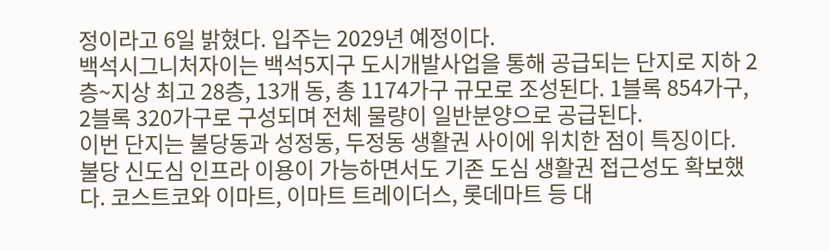정이라고 6일 밝혔다. 입주는 2029년 예정이다.
백석시그니처자이는 백석5지구 도시개발사업을 통해 공급되는 단지로 지하 2층~지상 최고 28층, 13개 동, 총 1174가구 규모로 조성된다. 1블록 854가구, 2블록 320가구로 구성되며 전체 물량이 일반분양으로 공급된다.
이번 단지는 불당동과 성정동, 두정동 생활권 사이에 위치한 점이 특징이다. 불당 신도심 인프라 이용이 가능하면서도 기존 도심 생활권 접근성도 확보했다. 코스트코와 이마트, 이마트 트레이더스, 롯데마트 등 대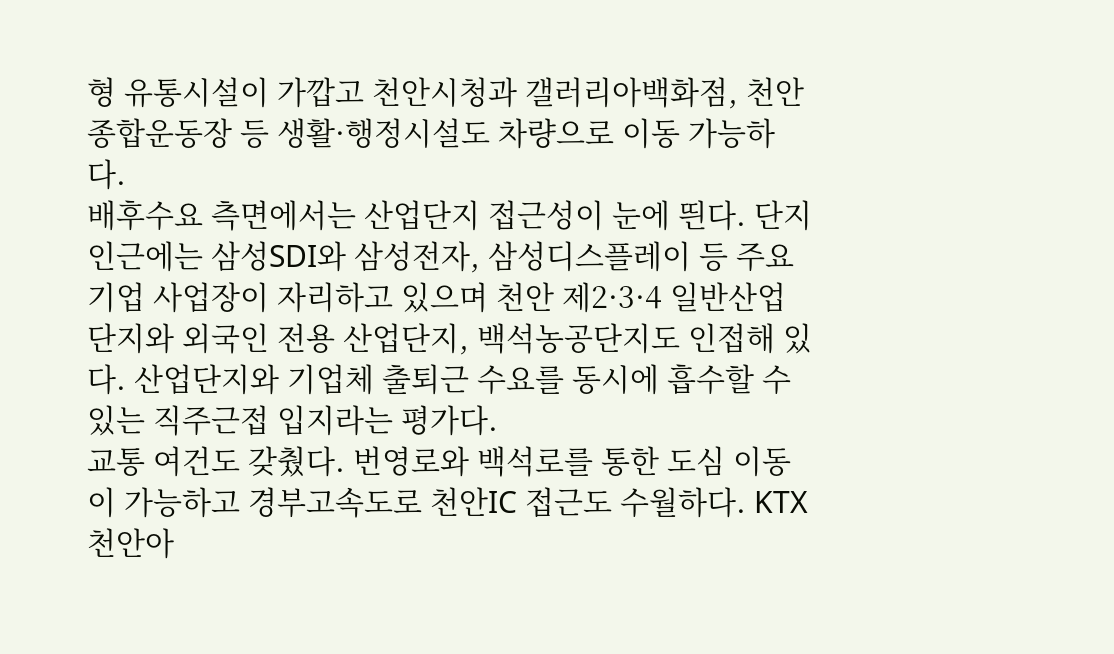형 유통시설이 가깝고 천안시청과 갤러리아백화점, 천안종합운동장 등 생활·행정시설도 차량으로 이동 가능하다.
배후수요 측면에서는 산업단지 접근성이 눈에 띈다. 단지 인근에는 삼성SDI와 삼성전자, 삼성디스플레이 등 주요 기업 사업장이 자리하고 있으며 천안 제2·3·4 일반산업단지와 외국인 전용 산업단지, 백석농공단지도 인접해 있다. 산업단지와 기업체 출퇴근 수요를 동시에 흡수할 수 있는 직주근접 입지라는 평가다.
교통 여건도 갖췄다. 번영로와 백석로를 통한 도심 이동이 가능하고 경부고속도로 천안IC 접근도 수월하다. KTX 천안아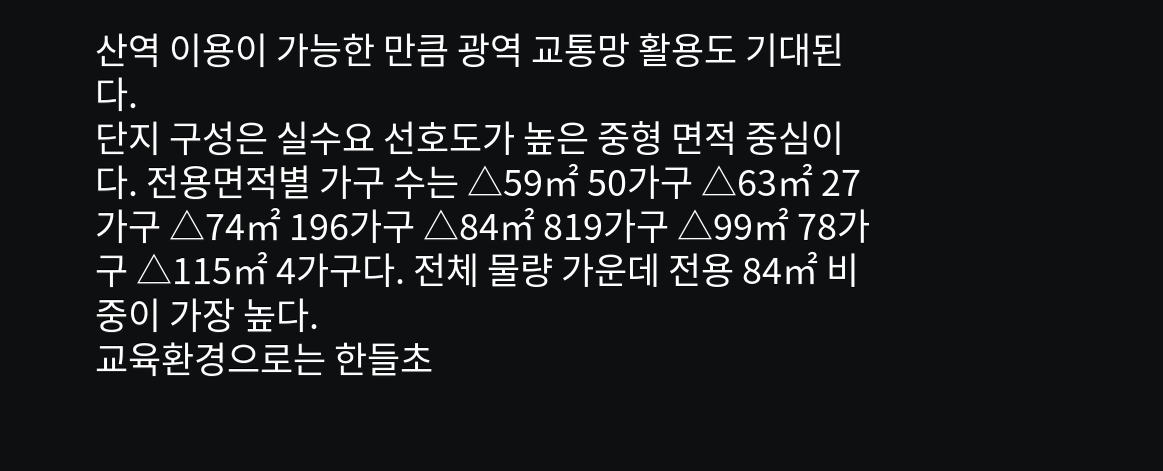산역 이용이 가능한 만큼 광역 교통망 활용도 기대된다.
단지 구성은 실수요 선호도가 높은 중형 면적 중심이다. 전용면적별 가구 수는 △59㎡ 50가구 △63㎡ 27가구 △74㎡ 196가구 △84㎡ 819가구 △99㎡ 78가구 △115㎡ 4가구다. 전체 물량 가운데 전용 84㎡ 비중이 가장 높다.
교육환경으로는 한들초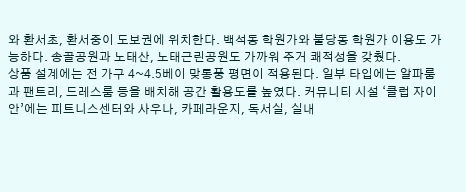와 환서초, 환서중이 도보권에 위치한다. 백석동 학원가와 불당동 학원가 이용도 가능하다. 송골공원과 노태산, 노태근린공원도 가까워 주거 쾌적성을 갖췄다.
상품 설계에는 전 가구 4~4.5베이 맞통풍 평면이 적용된다. 일부 타입에는 알파룸과 팬트리, 드레스룸 등을 배치해 공간 활용도를 높였다. 커뮤니티 시설 ‘클럽 자이안’에는 피트니스센터와 사우나, 카페라운지, 독서실, 실내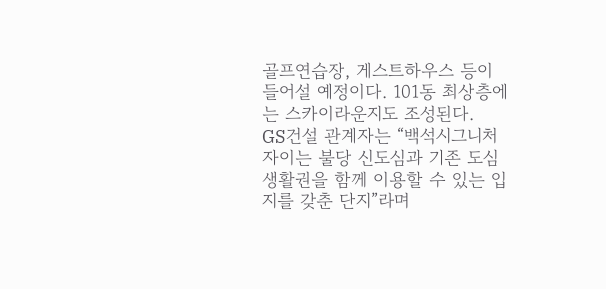골프연습장, 게스트하우스 등이 들어설 예정이다. 101동 최상층에는 스카이라운지도 조성된다.
GS건설 관계자는 “백석시그니처자이는 불당 신도심과 기존 도심 생활권을 함께 이용할 수 있는 입지를 갖춘 단지”라며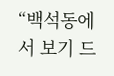“백석동에서 보기 드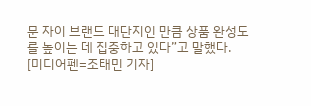문 자이 브랜드 대단지인 만큼 상품 완성도를 높이는 데 집중하고 있다”고 말했다.
[미디어펜=조태민 기자]